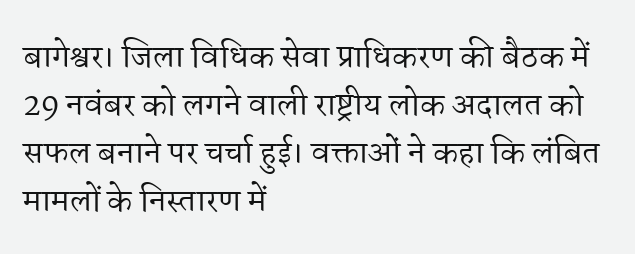बागेश्वर। जिला विधिक सेवा प्राधिकरण की बैठक में 29 नवंबर को लगने वाली राष्ट्रीय लोक अदालत को सफल बनाने पर चर्चा हुई। वक्ताओं ने कहा कि लंबित मामलों के निस्तारण में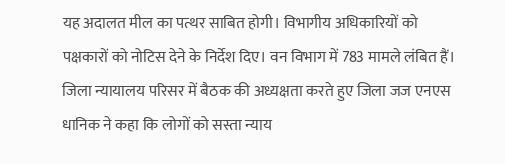यह अदालत मील का पत्थर साबित होगी। विभागीय अधिकारियों को पक्षकारों को नोटिस देने के निर्देश दिए। वन विभाग में 783 मामले लंबित हैं।
जिला न्यायालय परिसर में बैठक की अध्यक्षता करते हुए जिला जज एनएस धानिक ने कहा कि लोगों को सस्ता न्याय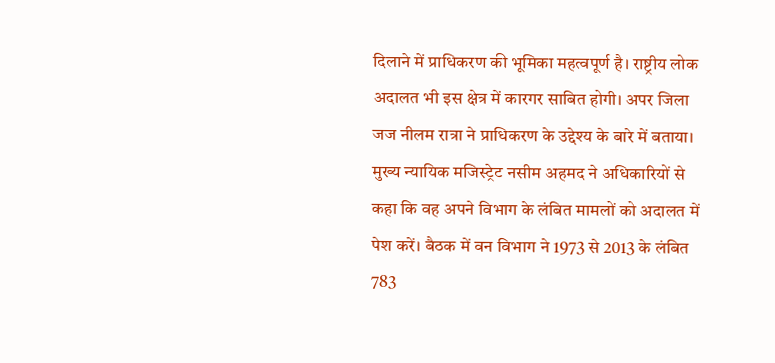दिलाने में प्राधिकरण की भूमिका महत्वपूर्ण है। राष्ट्रीय लोक अदालत भी इस क्षेत्र में कारगर साबित होगी। अपर जिला जज नीलम रात्रा ने प्राधिकरण के उद्देश्य के बारे में बताया। मुख्य न्यायिक मजिस्ट्रेट नसीम अहमद ने अधिकारियों से कहा कि वह अपने विभाग के लंबित मामलों को अदालत में पेश करें। बैठक में वन विभाग ने 1973 से 2013 के लंबित 783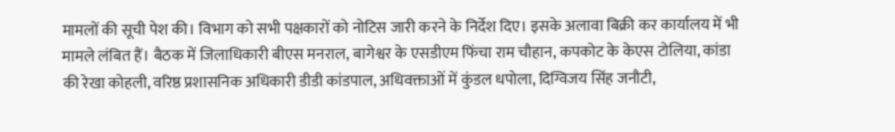मामलों की सूची पेश की। विभाग को सभी पक्षकारों को नोटिस जारी करने के निर्देश दिए। इसके अलावा बिक्री कर कार्यालय में भी मामले लंबित हैं। बैठक में जिलाधिकारी बीएस मनराल, बागेश्वर के एसडीएम फिंचा राम चौहान, कपकोट के केएस टोलिया, कांडा की रेखा कोहली, वरिष्ठ प्रशासनिक अधिकारी डीडी कांडपाल, अधिवक्ताओं में कुंडल धपोला, दिग्विजय सिंह जनौटी,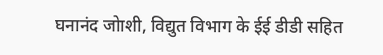घनानंद जोाशी, विद्युत विभाग के ईई डीडी सहित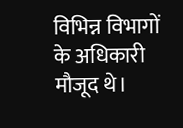विभिन्न विभागों के अधिकारी मौजूद थे।